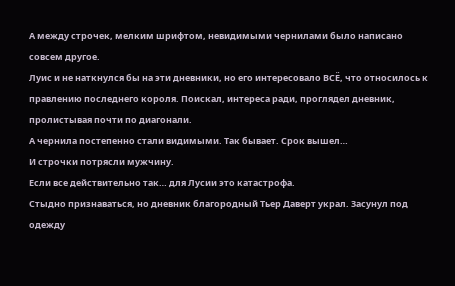А между строчек, мелким шрифтом, невидимыми чернилами было написано совсем другое.
Луис и не наткнулся бы на эти дневники, но его интересовало ВСЁ, что относилось к правлению последнего короля. Поискал, интереса ради, проглядел дневник, пролистывая почти по диагонали.
А чернила постепенно стали видимыми. Так бывает. Срок вышел…
И строчки потрясли мужчину.
Если все действительно так… для Лусии это катастрофа.
Стыдно признаваться, но дневник благородный Тьер Даверт украл. Засунул под одежду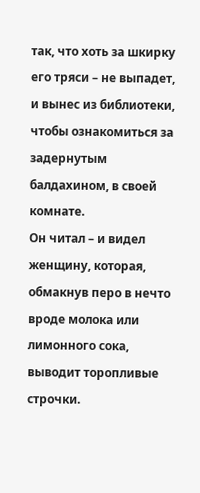так, что хоть за шкирку его тряси – не выпадет, и вынес из библиотеки, чтобы ознакомиться за задернутым балдахином, в своей комнате.
Он читал – и видел женщину, которая, обмакнув перо в нечто вроде молока или лимонного сока, выводит торопливые строчки.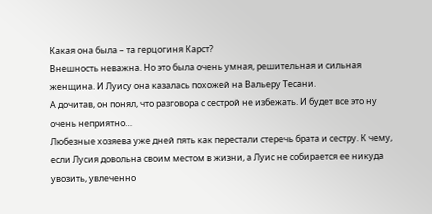Какая она была – та герцогиня Карст?
Внешность неважна. Но это была очень умная, решительная и сильная женщина. И Луису она казалась похожей на Вальеру Тесани.
А дочитав, он понял, что разговора с сестрой не избежать. И будет все это ну очень неприятно…
Любезные хозяева уже дней пять как перестали стеречь брата и сестру. К чему, если Лусия довольна своим местом в жизни, а Луис не собирается ее никуда увозить, увлеченно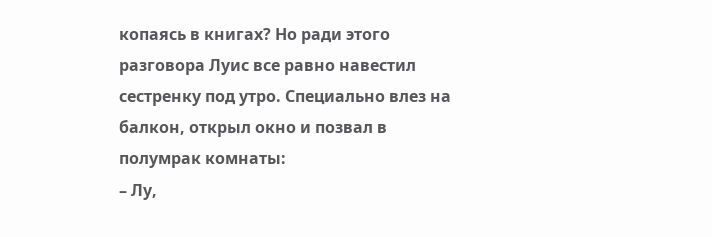копаясь в книгах? Но ради этого разговора Луис все равно навестил сестренку под утро. Специально влез на балкон, открыл окно и позвал в полумрак комнаты:
– Лу,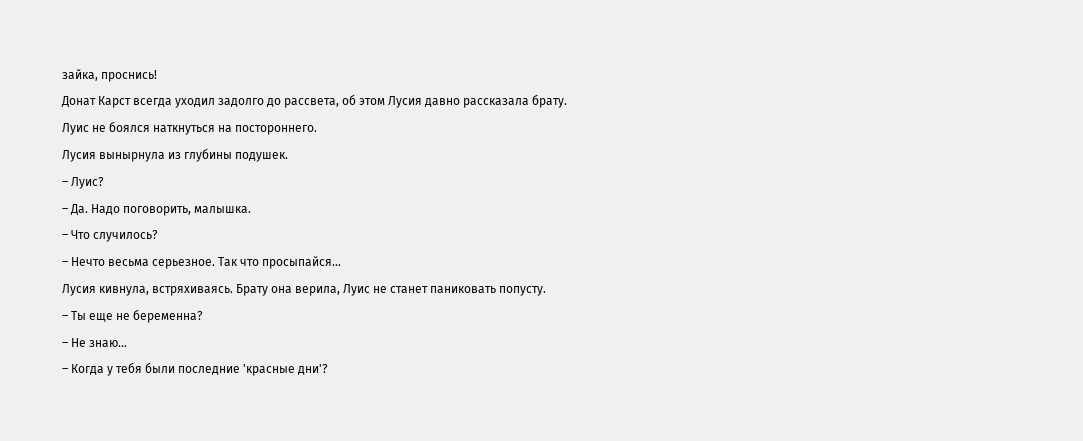зайка, проснись!
Донат Карст всегда уходил задолго до рассвета, об этом Лусия давно рассказала брату. Луис не боялся наткнуться на постороннего.
Лусия вынырнула из глубины подушек.
– Луис?
– Да. Надо поговорить, малышка.
– Что случилось?
– Нечто весьма серьезное. Так что просыпайся…
Лусия кивнула, встряхиваясь. Брату она верила, Луис не станет паниковать попусту.
– Ты еще не беременна?
– Не знаю…
– Когда у тебя были последние 'красные дни'?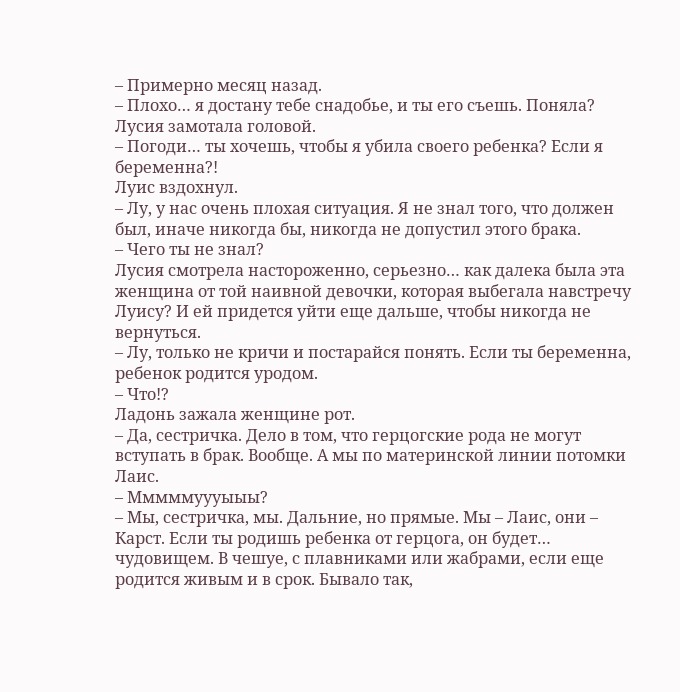– Примерно месяц назад.
– Плохо… я достану тебе снадобье, и ты его съешь. Поняла?
Лусия замотала головой.
– Погоди… ты хочешь, чтобы я убила своего ребенка? Если я беременна?!
Луис вздохнул.
– Лу, у нас очень плохая ситуация. Я не знал того, что должен был, иначе никогда бы, никогда не допустил этого брака.
– Чего ты не знал?
Лусия смотрела настороженно, серьезно… как далека была эта женщина от той наивной девочки, которая выбегала навстречу Луису? И ей придется уйти еще дальше, чтобы никогда не вернуться.
– Лу, только не кричи и постарайся понять. Если ты беременна, ребенок родится уродом.
– Что!?
Ладонь зажала женщине рот.
– Да, сестричка. Дело в том, что герцогские рода не могут вступать в брак. Вообще. А мы по материнской линии потомки Лаис.
– Мммммуууыыы?
– Мы, сестричка, мы. Дальние, но прямые. Мы – Лаис, они – Карст. Если ты родишь ребенка от герцога, он будет… чудовищем. В чешуе, с плавниками или жабрами, если еще родится живым и в срок. Бывало так,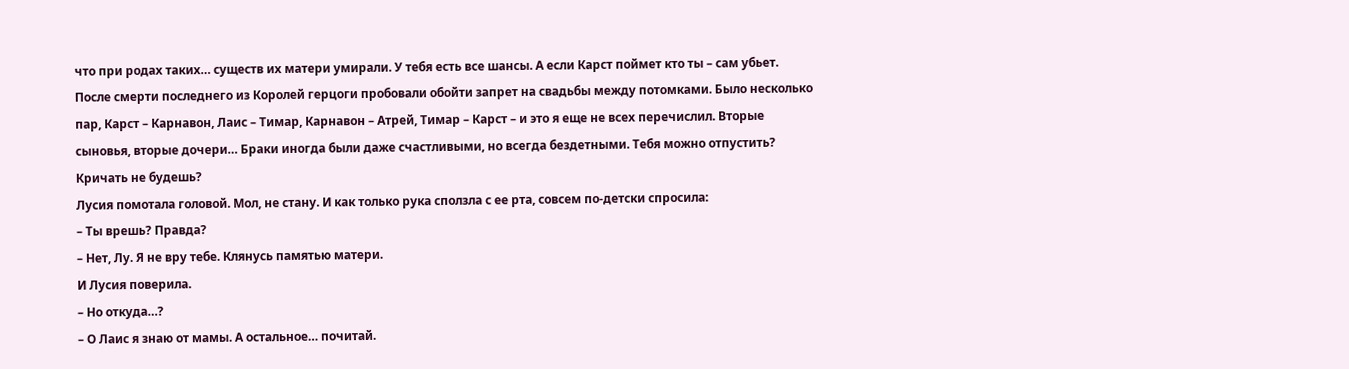что при родах таких… существ их матери умирали. У тебя есть все шансы. А если Карст поймет кто ты – сам убьет. После смерти последнего из Королей герцоги пробовали обойти запрет на свадьбы между потомками. Было несколько пар, Карст – Карнавон, Лаис – Тимар, Карнавон – Атрей, Тимар – Карст – и это я еще не всех перечислил. Вторые сыновья, вторые дочери… Браки иногда были даже счастливыми, но всегда бездетными. Тебя можно отпустить? Кричать не будешь?
Лусия помотала головой. Мол, не стану. И как только рука сползла с ее рта, совсем по-детски спросила:
– Ты врешь? Правда?
– Нет, Лу. Я не вру тебе. Клянусь памятью матери.
И Лусия поверила.
– Но откуда…?
– О Лаис я знаю от мамы. А остальное… почитай.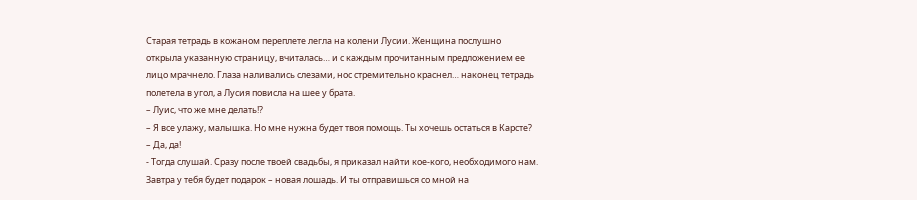Старая тетрадь в кожаном переплете легла на колени Лусии. Женщина послушно открыла указанную страницу, вчиталась… и с каждым прочитанным предложением ее лицо мрачнело. Глаза наливались слезами, нос стремительно краснел… наконец тетрадь полетела в угол, а Лусия повисла на шее у брата.
– Луис, что же мне делать!?
– Я все улажу, малышка. Но мне нужна будет твоя помощь. Ты хочешь остаться в Карсте?
– Да, да!
- Тогда слушай. Сразу после твоей свадьбы, я приказал найти кое-кого, необходимого нам. Завтра у тебя будет подарок – новая лошадь. И ты отправишься со мной на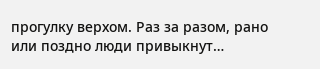прогулку верхом. Раз за разом, рано или поздно люди привыкнут…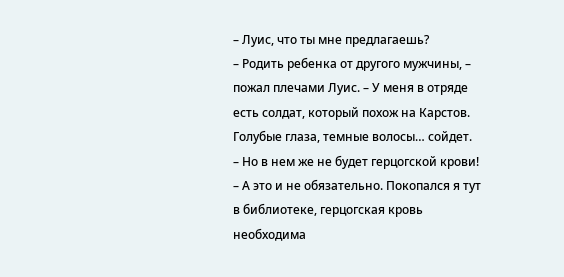– Луис, что ты мне предлагаешь?
– Родить ребенка от другого мужчины, – пожал плечами Луис. – У меня в отряде есть солдат, который похож на Карстов. Голубые глаза, темные волосы… сойдет.
– Но в нем же не будет герцогской крови!
– А это и не обязательно. Покопался я тут в библиотеке, герцогская кровь необходима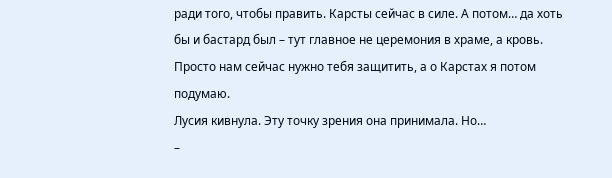ради того, чтобы править. Карсты сейчас в силе. А потом… да хоть бы и бастард был – тут главное не церемония в храме, а кровь. Просто нам сейчас нужно тебя защитить, а о Карстах я потом подумаю.
Лусия кивнула. Эту точку зрения она принимала. Но…
–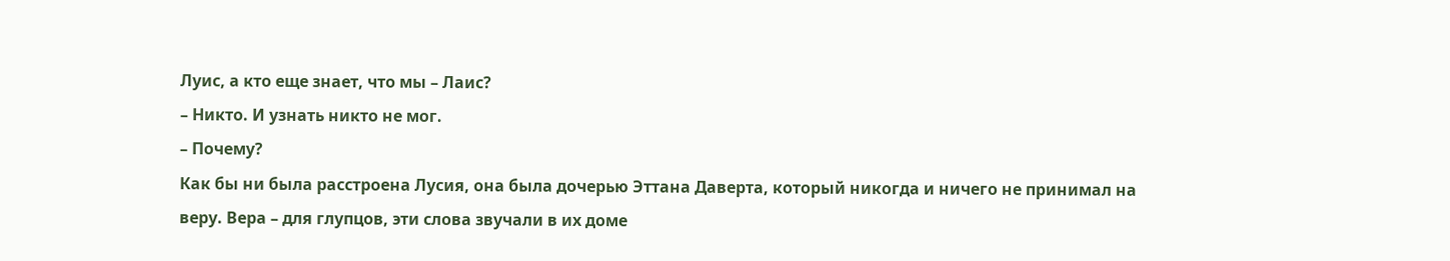Луис, а кто еще знает, что мы – Лаис?
– Никто. И узнать никто не мог.
– Почему?
Как бы ни была расстроена Лусия, она была дочерью Эттана Даверта, который никогда и ничего не принимал на веру. Вера – для глупцов, эти слова звучали в их доме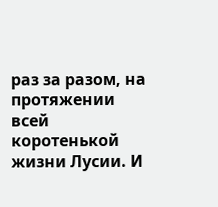раз за разом, на протяжении всей коротенькой жизни Лусии. И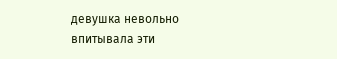девушка невольно впитывала эти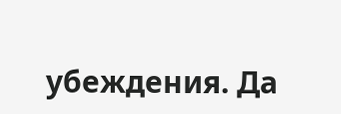убеждения. Да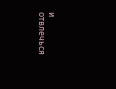и отвлечься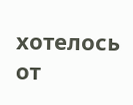хотелось от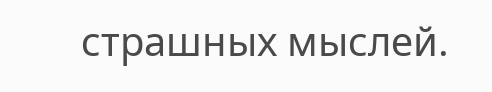страшных мыслей.